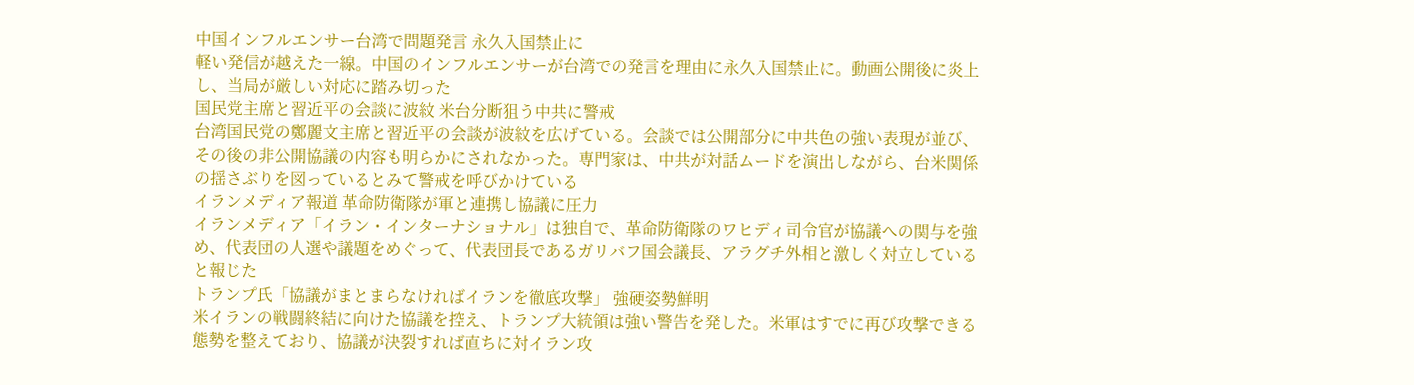中国インフルエンサー台湾で問題発言 永久入国禁止に
軽い発信が越えた一線。中国のインフルエンサーが台湾での発言を理由に永久入国禁止に。動画公開後に炎上し、当局が厳しい対応に踏み切った
国民党主席と習近平の会談に波紋 米台分断狙う中共に警戒
台湾国民党の鄭麗文主席と習近平の会談が波紋を広げている。会談では公開部分に中共色の強い表現が並び、その後の非公開協議の内容も明らかにされなかった。専門家は、中共が対話ムードを演出しながら、台米関係の揺さぶりを図っているとみて警戒を呼びかけている
イランメディア報道 革命防衛隊が軍と連携し協議に圧力
イランメディア「イラン・インターナショナル」は独自で、革命防衛隊のワヒディ司令官が協議への関与を強め、代表団の人選や議題をめぐって、代表団長であるガリバフ国会議長、アラグチ外相と激しく対立していると報じた
トランプ氏「協議がまとまらなければイランを徹底攻撃」 強硬姿勢鮮明
米イランの戦闘終結に向けた協議を控え、トランプ大統領は強い警告を発した。米軍はすでに再び攻撃できる態勢を整えており、協議が決裂すれば直ちに対イラン攻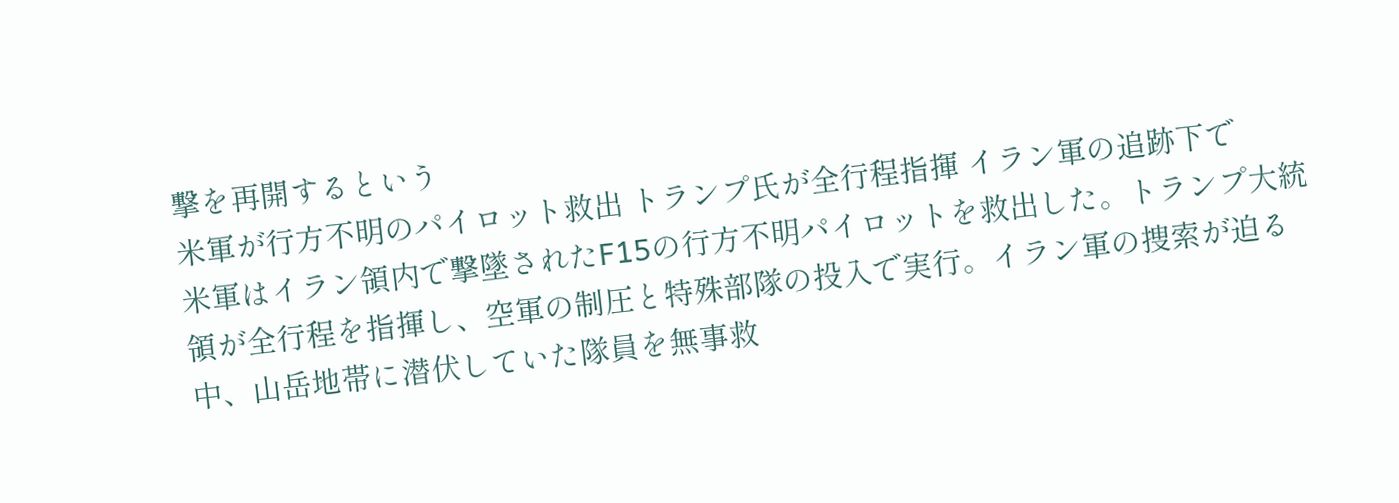撃を再開するという
米軍が行方不明のパイロット救出 トランプ氏が全行程指揮 イラン軍の追跡下で
米軍はイラン領内で撃墜されたF15の行方不明パイロットを救出した。トランプ大統領が全行程を指揮し、空軍の制圧と特殊部隊の投入で実行。イラン軍の捜索が迫る中、山岳地帯に潜伏していた隊員を無事救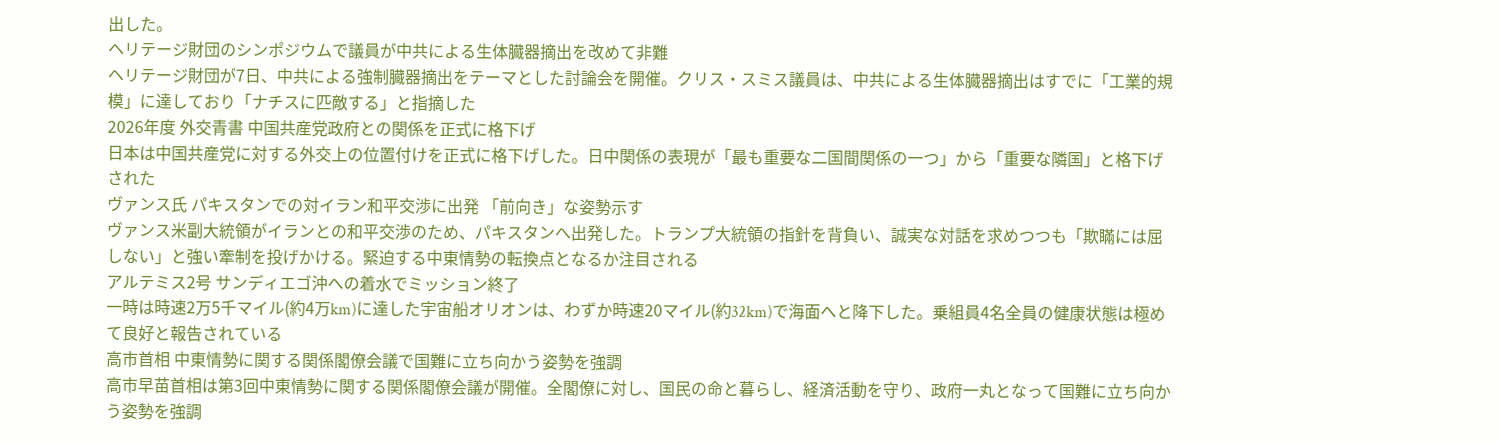出した。
ヘリテージ財団のシンポジウムで議員が中共による生体臓器摘出を改めて非難
ヘリテージ財団が7日、中共による強制臓器摘出をテーマとした討論会を開催。クリス・スミス議員は、中共による生体臓器摘出はすでに「工業的規模」に達しており「ナチスに匹敵する」と指摘した
2026年度 外交青書 中国共産党政府との関係を正式に格下げ
日本は中国共産党に対する外交上の位置付けを正式に格下げした。日中関係の表現が「最も重要な二国間関係の一つ」から「重要な隣国」と格下げされた
ヴァンス氏 パキスタンでの対イラン和平交渉に出発 「前向き」な姿勢示す
ヴァンス米副大統領がイランとの和平交渉のため、パキスタンへ出発した。トランプ大統領の指針を背負い、誠実な対話を求めつつも「欺瞞には屈しない」と強い牽制を投げかける。緊迫する中東情勢の転換点となるか注目される
アルテミス2号 サンディエゴ沖への着水でミッション終了
一時は時速2万5千マイル(約4万km)に達した宇宙船オリオンは、わずか時速20マイル(約32km)で海面へと降下した。乗組員4名全員の健康状態は極めて良好と報告されている
高市首相 中東情勢に関する関係閣僚会議で国難に立ち向かう姿勢を強調
高市早苗首相は第3回中東情勢に関する関係閣僚会議が開催。全閣僚に対し、国民の命と暮らし、経済活動を守り、政府一丸となって国難に立ち向かう姿勢を強調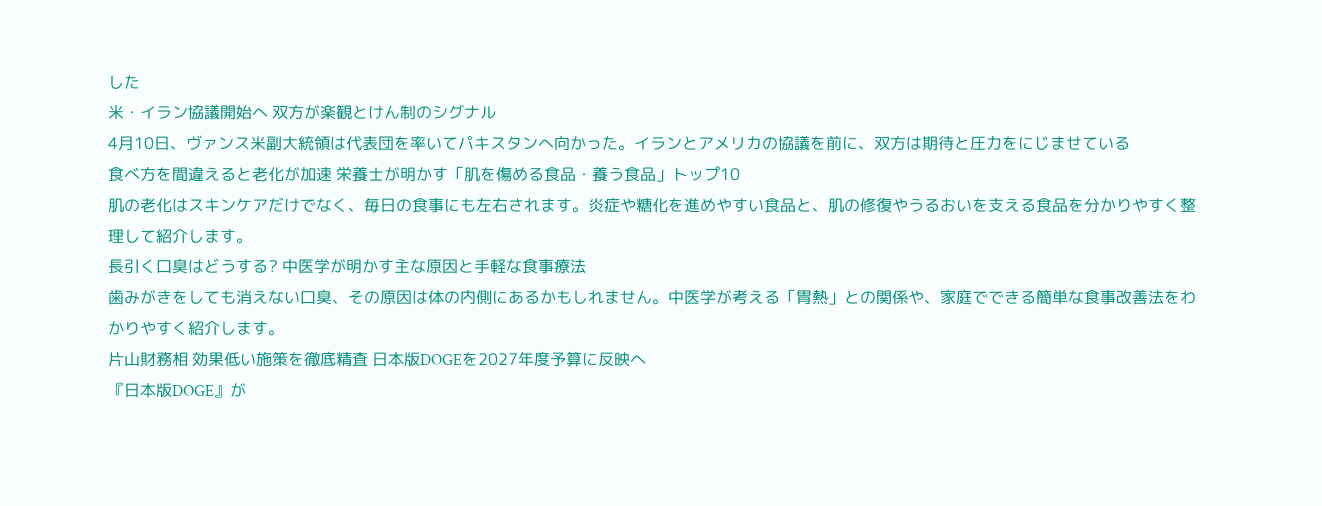した
米・イラン協議開始へ 双方が楽観とけん制のシグナル
4月10日、ヴァンス米副大統領は代表団を率いてパキスタンへ向かった。イランとアメリカの協議を前に、双方は期待と圧力をにじませている
食べ方を間違えると老化が加速 栄養士が明かす「肌を傷める食品・養う食品」トップ10
肌の老化はスキンケアだけでなく、毎日の食事にも左右されます。炎症や糖化を進めやすい食品と、肌の修復やうるおいを支える食品を分かりやすく整理して紹介します。
長引く口臭はどうする? 中医学が明かす主な原因と手軽な食事療法
歯みがきをしても消えない口臭、その原因は体の内側にあるかもしれません。中医学が考える「胃熱」との関係や、家庭でできる簡単な食事改善法をわかりやすく紹介します。
片山財務相 効果低い施策を徹底精査 日本版DOGEを2027年度予算に反映へ
『日本版DOGE』が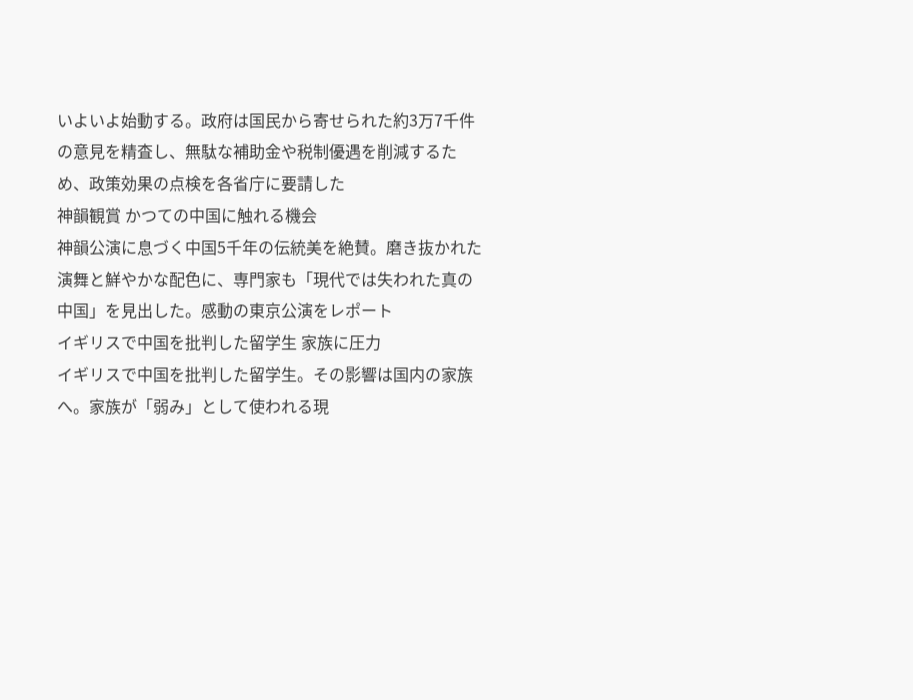いよいよ始動する。政府は国民から寄せられた約3万7千件の意見を精査し、無駄な補助金や税制優遇を削減するため、政策効果の点検を各省庁に要請した
神韻観賞 かつての中国に触れる機会
神韻公演に息づく中国5千年の伝統美を絶賛。磨き抜かれた演舞と鮮やかな配色に、専門家も「現代では失われた真の中国」を見出した。感動の東京公演をレポート
イギリスで中国を批判した留学生 家族に圧力
イギリスで中国を批判した留学生。その影響は国内の家族へ。家族が「弱み」として使われる現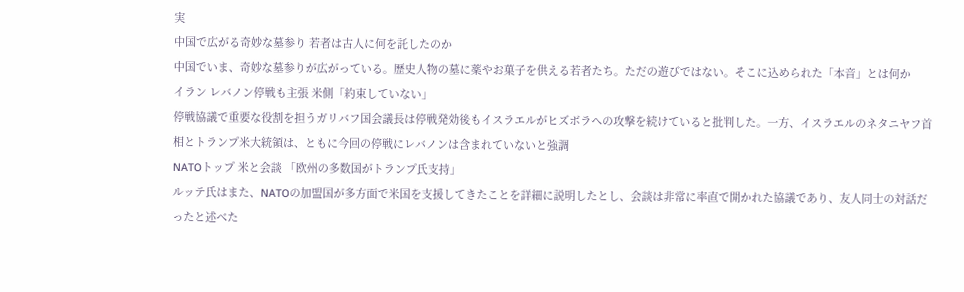実
中国で広がる奇妙な墓参り 若者は古人に何を託したのか
中国でいま、奇妙な墓参りが広がっている。歴史人物の墓に薬やお菓子を供える若者たち。ただの遊びではない。そこに込められた「本音」とは何か
イラン レバノン停戦も主張 米側「約束していない」
停戦協議で重要な役割を担うガリバフ国会議長は停戦発効後もイスラエルがヒズボラへの攻撃を続けていると批判した。一方、イスラエルのネタニヤフ首相とトランプ米大統領は、ともに今回の停戦にレバノンは含まれていないと強調
NATOトップ 米と会談 「欧州の多数国がトランプ氏支持」
ルッテ氏はまた、NATOの加盟国が多方面で米国を支援してきたことを詳細に説明したとし、会談は非常に率直で開かれた協議であり、友人同士の対話だったと述べた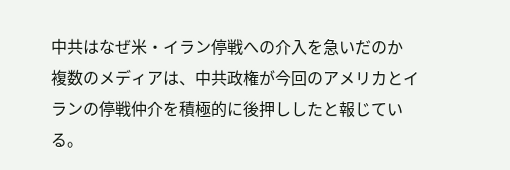中共はなぜ米・イラン停戦への介入を急いだのか
複数のメディアは、中共政権が今回のアメリカとイランの停戦仲介を積極的に後押ししたと報じている。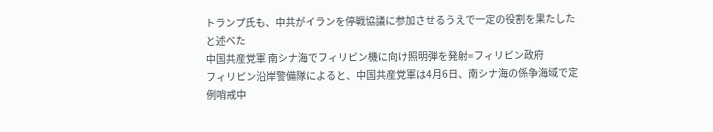トランプ氏も、中共がイランを停戦協議に参加させるうえで一定の役割を果たしたと述べた
中国共産党軍 南シナ海でフィリピン機に向け照明弾を発射=フィリピン政府
フィリピン沿岸警備隊によると、中国共産党軍は4月6日、南シナ海の係争海域で定例哨戒中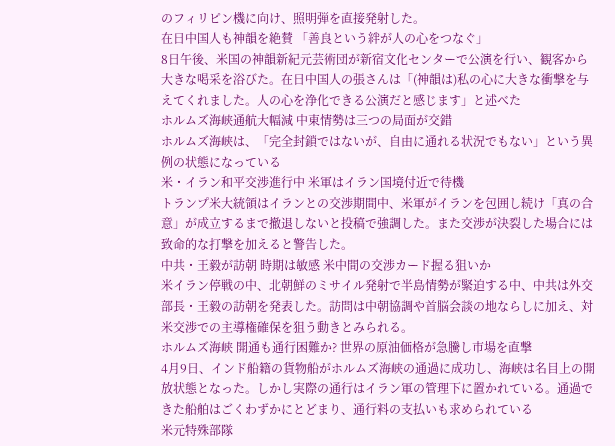のフィリピン機に向け、照明弾を直接発射した。
在日中国人も神韻を絶賛 「善良という絆が人の心をつなぐ」
8日午後、米国の神韻新紀元芸術団が新宿文化センターで公演を行い、観客から大きな喝采を浴びた。在日中国人の張さんは「(神韻は)私の心に大きな衝撃を与えてくれました。人の心を浄化できる公演だと感じます」と述べた
ホルムズ海峡通航大幅減 中東情勢は三つの局面が交錯
ホルムズ海峡は、「完全封鎖ではないが、自由に通れる状況でもない」という異例の状態になっている
米・イラン和平交渉進行中 米軍はイラン国境付近で待機
トランプ米大統領はイランとの交渉期間中、米軍がイランを包囲し続け「真の合意」が成立するまで撤退しないと投稿で強調した。また交渉が決裂した場合には致命的な打撃を加えると警告した。
中共・王毅が訪朝 時期は敏感 米中間の交渉カード握る狙いか
米イラン停戦の中、北朝鮮のミサイル発射で半島情勢が緊迫する中、中共は外交部長・王毅の訪朝を発表した。訪問は中朝協調や首脳会談の地ならしに加え、対米交渉での主導権確保を狙う動きとみられる。
ホルムズ海峡 開通も通行困難か? 世界の原油価格が急騰し市場を直撃
4月9日、インド船籍の貨物船がホルムズ海峡の通過に成功し、海峡は名目上の開放状態となった。しかし実際の通行はイラン軍の管理下に置かれている。通過できた船舶はごくわずかにとどまり、通行料の支払いも求められている
米元特殊部隊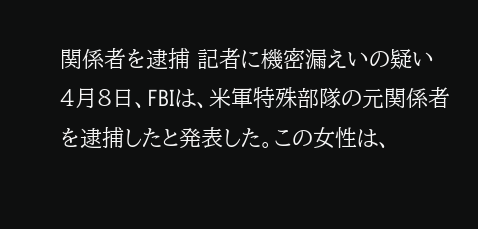関係者を逮捕 記者に機密漏えいの疑い
4月8日、FBIは、米軍特殊部隊の元関係者を逮捕したと発表した。この女性は、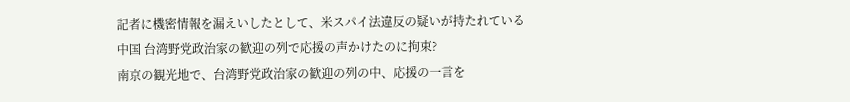記者に機密情報を漏えいしたとして、米スパイ法違反の疑いが持たれている
中国 台湾野党政治家の歓迎の列で応援の声かけたのに拘束?
南京の観光地で、台湾野党政治家の歓迎の列の中、応援の一言を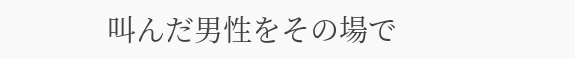叫んだ男性をその場で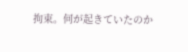拘束。何が起きていたのか